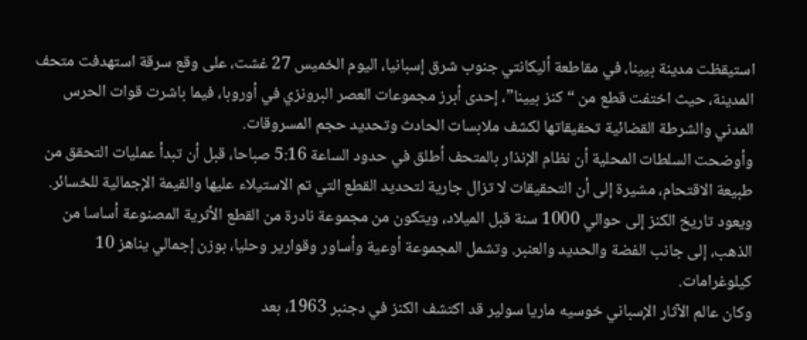استيقظت مدينة بيينا، في مقاطعة أليكانتي جنوب شرق إسبانيا، اليوم الخميس 27 غشت، على وقع سرقة استهدفت متحف المدينة، حيث اختفت قطع من “كنز بيينا”، إحدى أبرز مجموعات العصر البرونزي في أوروبا، فيما باشرت قوات الحرس المدني والشرطة القضائية تحقيقاتها لكشف ملابسات الحادث وتحديد حجم المسروقات.
وأوضحت السلطات المحلية أن نظام الإنذار بالمتحف أطلق في حدود الساعة 5:16 صباحا، قبل أن تبدأ عمليات التحقق من طبيعة الاقتحام، مشيرة إلى أن التحقيقات لا تزال جارية لتحديد القطع التي تم الاستيلاء عليها والقيمة الإجمالية للخسائر.
ويعود تاريخ الكنز إلى حوالي 1000 سنة قبل الميلاد، ويتكون من مجموعة نادرة من القطع الأثرية المصنوعة أساسا من الذهب، إلى جانب الفضة والحديد والعنبر. وتشمل المجموعة أوعية وأساور وقوارير وحليا، بوزن إجمالي يناهز 10 كيلوغرامات.
وكان عالم الآثار الإسباني خوسيه ماريا سولير قد اكتشف الكنز في دجنبر 1963، بعد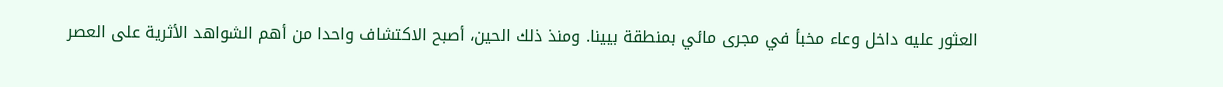العثور عليه داخل وعاء مخبأ في مجرى مائي بمنطقة بيينا. ومنذ ذلك الحين، أصبح الاكتشاف واحدا من أهم الشواهد الأثرية على العصر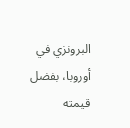البرونزي في أوروبا، بفضل قيمته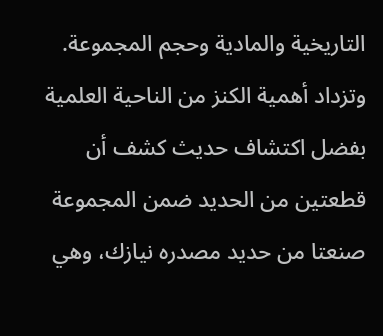التاريخية والمادية وحجم المجموعة.
وتزداد أهمية الكنز من الناحية العلمية بفضل اكتشاف حديث كشف أن قطعتين من الحديد ضمن المجموعة صنعتا من حديد مصدره نيازك، وهي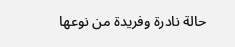حالة نادرة وفريدة من نوعها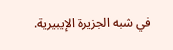في شبه الجزيرة الإيبيرية.